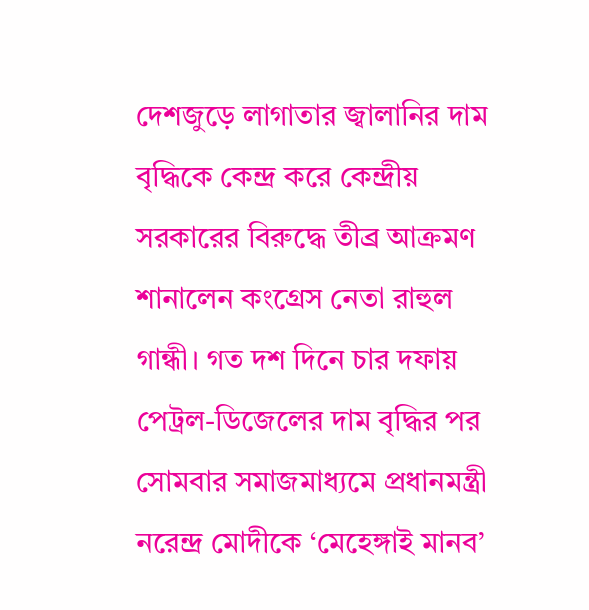দেশজুড়ে লাগাতার জ্বালানির দাম বৃদ্ধিকে কেন্দ্র করে কেন্দ্রীয় সরকারের বিরুদ্ধে তীব্র আক্রমণ শানালেন কংগ্রেস নেতা রাহুল গান্ধী। গত দশ দিনে চার দফায় পেট্রল-ডিজেলের দাম বৃদ্ধির পর সোমবার সমাজমাধ্যমে প্রধানমন্ত্রী নরেন্দ্র মোদীকে ‘মেহেঙ্গাই মানব’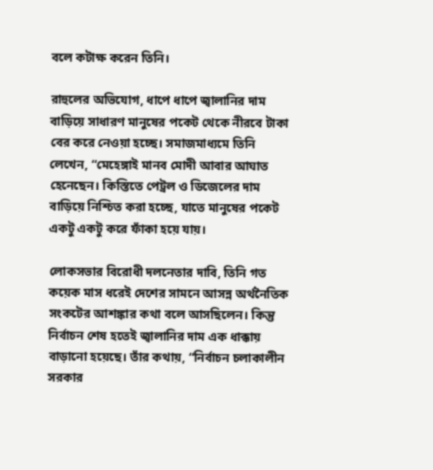বলে কটাক্ষ করেন তিনি।

রাহুলের অভিযোগ, ধাপে ধাপে জ্বালানির দাম বাড়িয়ে সাধারণ মানুষের পকেট থেকে নীরবে টাকা বের করে নেওয়া হচ্ছে। সমাজমাধ্যমে তিনি লেখেন, “মেহেঙ্গাই মানব মোদী আবার আঘাত হেনেছেন। কিস্তিতে পেট্রল ও ডিজেলের দাম বাড়িয়ে নিশ্চিত করা হচ্ছে, যাতে মানুষের পকেট একটু একটু করে ফাঁকা হয়ে যায়।

লোকসভার বিরোধী দলনেতার দাবি, তিনি গত কয়েক মাস ধরেই দেশের সামনে আসন্ন অর্থনৈতিক সংকটের আশঙ্কার কথা বলে আসছিলেন। কিন্তু নির্বাচন শেষ হতেই জ্বালানির দাম এক ধাক্কায় বাড়ানো হয়েছে। তাঁর কথায়, “নির্বাচন চলাকালীন সরকার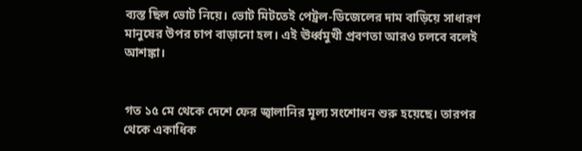ব্যস্ত ছিল ভোট নিয়ে। ভোট মিটতেই পেট্রল-ডিজেলের দাম বাড়িয়ে সাধারণ মানুষের উপর চাপ বাড়ানো হল। এই ঊর্ধ্বমুখী প্রবণতা আরও চলবে বলেই আশঙ্কা।


গত ১৫ মে থেকে দেশে ফের জ্বালানির মূল্য সংশোধন শুরু হয়েছে। তারপর থেকে একাধিক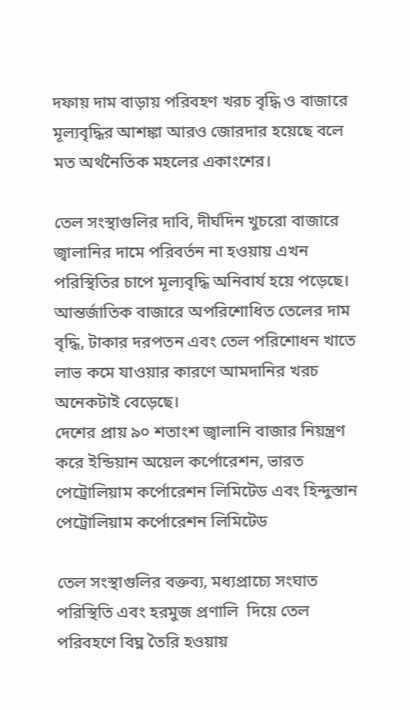দফায় দাম বাড়ায় পরিবহণ খরচ বৃদ্ধি ও বাজারে মূল্যবৃদ্ধির আশঙ্কা আরও জোরদার হয়েছে বলে মত অর্থনৈতিক মহলের একাংশের।

তেল সংস্থাগুলির দাবি, দীর্ঘদিন খুচরো বাজারে জ্বালানির দামে পরিবর্তন না হওয়ায় এখন পরিস্থিতির চাপে মূল্যবৃদ্ধি অনিবার্য হয়ে পড়েছে। আন্তর্জাতিক বাজারে অপরিশোধিত তেলের দাম বৃদ্ধি, টাকার দরপতন এবং তেল পরিশোধন খাতে লাভ কমে যাওয়ার কারণে আমদানির খরচ অনেকটাই বেড়েছে।
দেশের প্রায় ৯০ শতাংশ জ্বালানি বাজার নিয়ন্ত্রণ করে ইন্ডিয়ান অয়েল কর্পোরেশন, ভারত পেট্রোলিয়াম কর্পোরেশন লিমিটেড এবং হিন্দুস্তান পেট্রোলিয়াম কর্পোরেশন লিমিটেড

তেল সংস্থাগুলির বক্তব্য, মধ্যপ্রাচ্যে সংঘাত পরিস্থিতি এবং হরমুজ প্রণালি  দিয়ে তেল পরিবহণে বিঘ্ন তৈরি হওয়ায়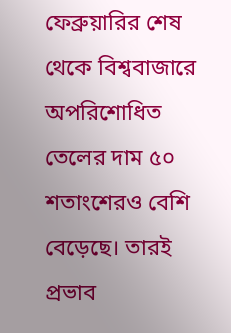ফেব্রুয়ারির শেষ থেকে বিশ্ববাজারে অপরিশোধিত তেলের দাম ৫০ শতাংশেরও বেশি বেড়েছে। তারই প্রভাব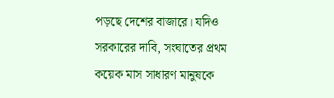পড়ছে দেশের বাজারে। যদিও সরকারের দাবি, সংঘাতের প্রথম কয়েক মাস সাধারণ মানুষকে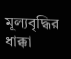মূল্যবৃদ্ধির ধাক্কা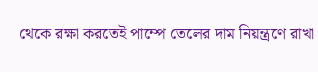থেকে রক্ষা করতেই পাম্পে তেলের দাম নিয়ন্ত্রণে রাখা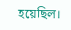হয়েছিল।